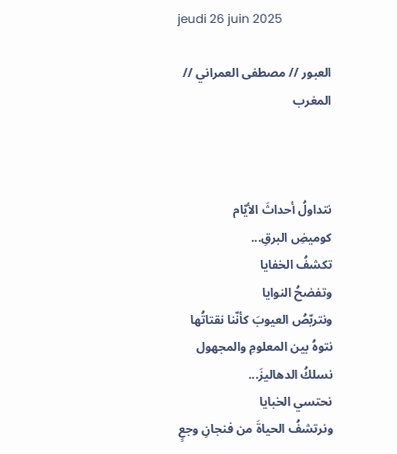jeudi 26 juin 2025

العبور // مصطفى العمراني // المغرب



نتداولُ أحداثَ الأيّام
كوميضِ البرقِ...
تكشفُ الخفايا
وتفضحُ النوايا
ونتربّصُ العيوبَ كأنّنا نقتاتُها
نتوهُ بين المعلومِ والمجهول
نسلكُ الدهاليزَ...
نحتسي الخبايا
ونرتشفُ الحياةَ من فنجانِ وجعٍ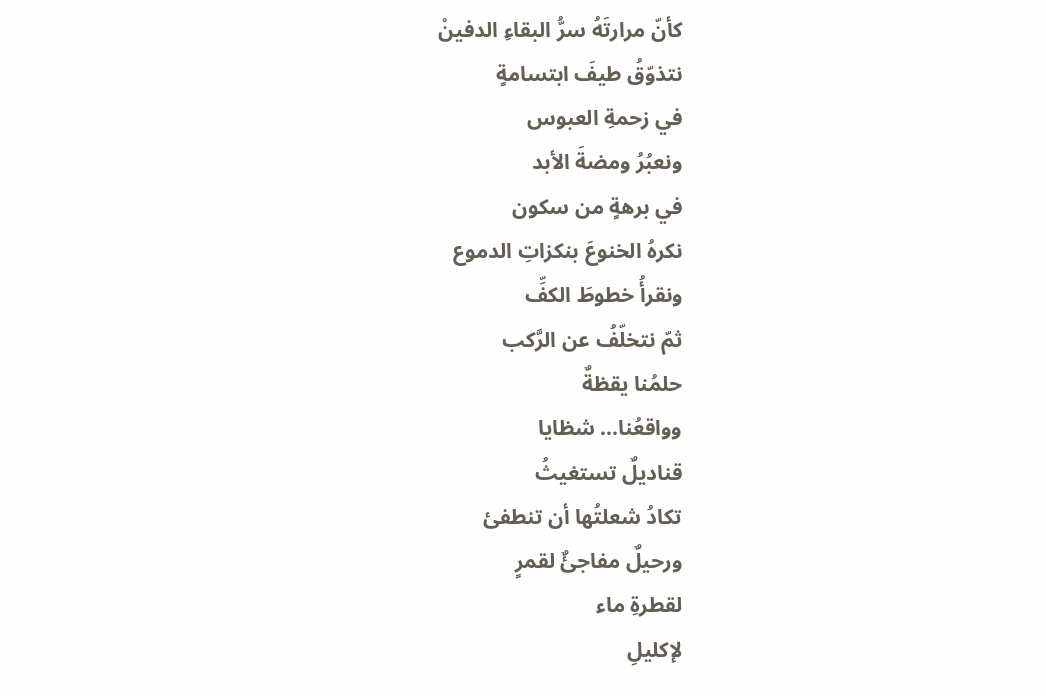كأنّ مرارتَهُ سرُّ البقاءِ الدفينْ
نتذوّقُ طيفَ ابتسامةٍ
في زحمةِ العبوس
ونعبُرُ ومضةَ الأبد
في برهةٍ من سكون
نكرهُ الخنوعَ بنكزاتِ الدموع
ونقرأُ خطوطَ الكفِّ
ثمّ نتخلّفُ عن الرَّكب
حلمُنا يقظةٌ
وواقعُنا... شظايا
قناديلٌ تستغيثُ
تكادُ شعلتُها أن تنطفئ
ورحيلٌ مفاجئٌ لقمرٍ
لقطرةِ ماء
لإكليلِ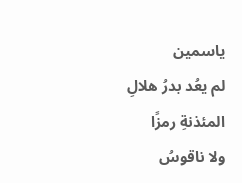ياسمين
لم يعُد بدرُ هلالِ المئذنةِ رمزًا
ولا ناقوسُ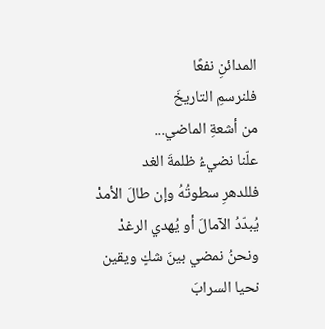المدائنِ نفعًا
فلنرسمِ التاريخَ
من أشعةِ الماضي...
علّنا نضيءُ ظلمةَ الغد
فللدهرِ سطوتُهُ وإن طالَ الأمدْ
يُبدّدُ الآمالَ أو يُهدي الرغدْ
ونحنُ نمضي بينَ شكٍ ويقين
نحيا السرابَ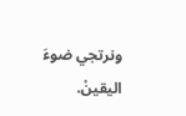ونرتجي ضوءَ اليقينْ.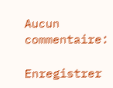Aucun commentaire:

Enregistrer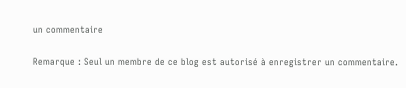un commentaire

Remarque : Seul un membre de ce blog est autorisé à enregistrer un commentaire.